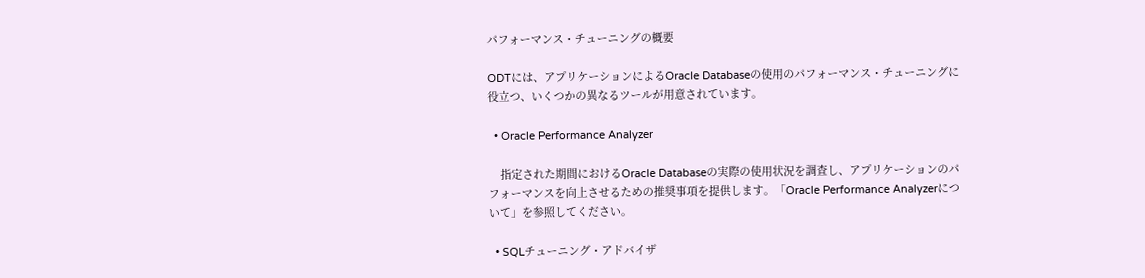パフォーマンス・チューニングの概要

ODTには、アプリケーションによるOracle Databaseの使用のパフォーマンス・チューニングに役立つ、いくつかの異なるツールが用意されています。

  • Oracle Performance Analyzer

    指定された期間におけるOracle Databaseの実際の使用状況を調査し、アプリケーションのパフォーマンスを向上させるための推奨事項を提供します。「Oracle Performance Analyzerについて」を参照してください。

  • SQLチューニング・アドバイザ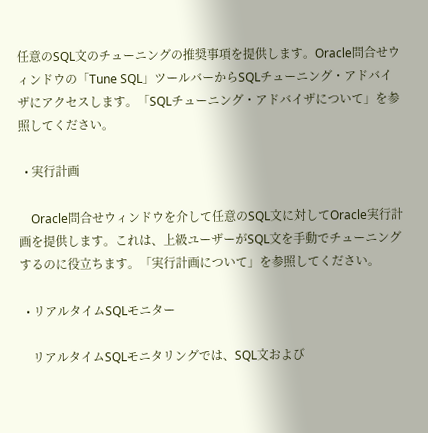任意のSQL文のチューニングの推奨事項を提供します。Oracle問合せウィンドウの「Tune SQL」ツールバーからSQLチューニング・アドバイザにアクセスします。「SQLチューニング・アドバイザについて」を参照してください。

  • 実行計画

    Oracle問合せウィンドウを介して任意のSQL文に対してOracle実行計画を提供します。これは、上級ユーザーがSQL文を手動でチューニングするのに役立ちます。「実行計画について」を参照してください。

  • リアルタイムSQLモニター

    リアルタイムSQLモニタリングでは、SQL文および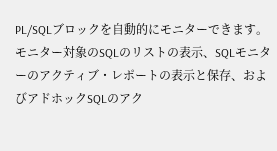PL/SQLブロックを自動的にモニターできます。モニター対象のSQLのリストの表示、SQLモニターのアクティブ・レポートの表示と保存、およびアドホックSQLのアク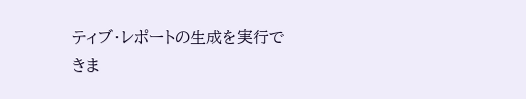ティブ・レポートの生成を実行できま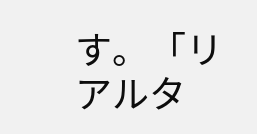す。「リアルタ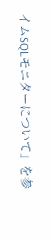イムSQLモニターについて」を参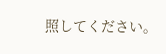照してください。